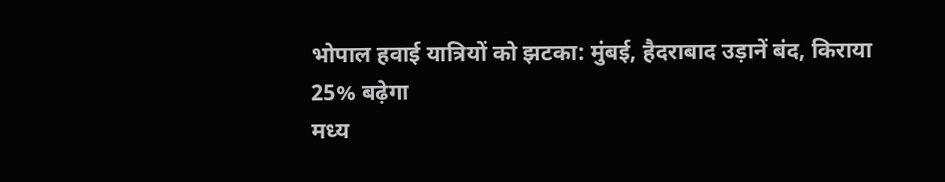भोपाल हवाई यात्रियों को झटका: मुंबई, हैदराबाद उड़ानें बंद, किराया 25% बढ़ेगा
मध्य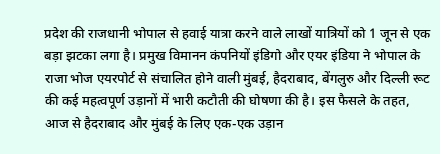प्रदेश की राजधानी भोपाल से हवाई यात्रा करने वाले लाखों यात्रियों को 1 जून से एक बड़ा झटका लगा है। प्रमुख विमानन कंपनियों इंडिगो और एयर इंडिया ने भोपाल के राजा भोज एयरपोर्ट से संचालित होने वाली मुंबई, हैदराबाद, बेंगलुरु और दिल्ली रूट की कई महत्वपूर्ण उड़ानों में भारी कटौती की घोषणा की है। इस फैसले के तहत, आज से हैदराबाद और मुंबई के लिए एक-एक उड़ान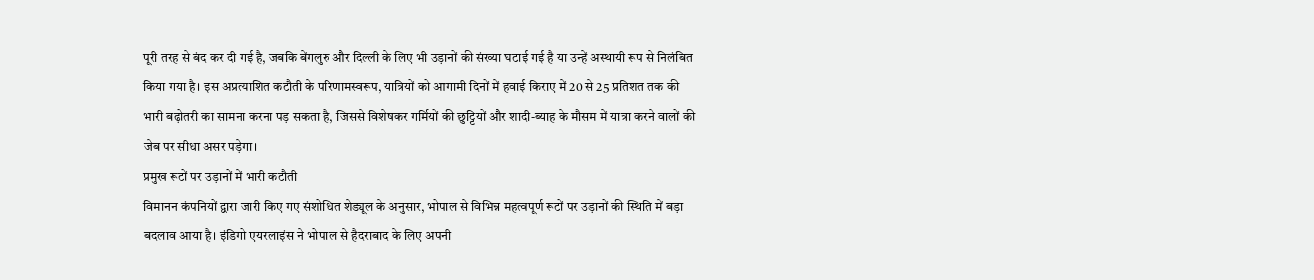पूरी तरह से बंद कर दी गई है, जबकि बेंगलुरु और दिल्ली के लिए भी उड़ानों की संख्या घटाई गई है या उन्हें अस्थायी रूप से निलंबित किया गया है। इस अप्रत्याशित कटौती के परिणामस्वरूप, यात्रियों को आगामी दिनों में हवाई किराए में 20 से 25 प्रतिशत तक की भारी बढ़ोतरी का सामना करना पड़ सकता है, जिससे विशेषकर गर्मियों की छुट्टियों और शादी-ब्याह के मौसम में यात्रा करने वालों की जेब पर सीधा असर पड़ेगा।
प्रमुख रूटों पर उड़ानों में भारी कटौती
विमानन कंपनियों द्वारा जारी किए गए संशोधित शेड्यूल के अनुसार, भोपाल से विभिन्न महत्वपूर्ण रूटों पर उड़ानों की स्थिति में बड़ा बदलाव आया है। इंडिगो एयरलाइंस ने भोपाल से हैदराबाद के लिए अपनी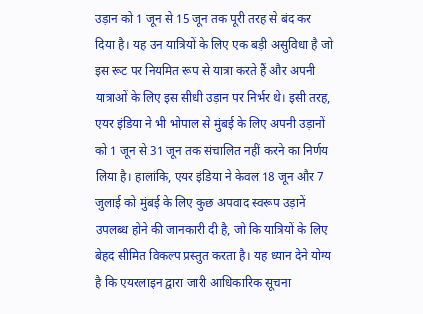उड़ान को 1 जून से 15 जून तक पूरी तरह से बंद कर दिया है। यह उन यात्रियों के लिए एक बड़ी असुविधा है जो इस रूट पर नियमित रूप से यात्रा करते हैं और अपनी यात्राओं के लिए इस सीधी उड़ान पर निर्भर थे। इसी तरह, एयर इंडिया ने भी भोपाल से मुंबई के लिए अपनी उड़ानों को 1 जून से 31 जून तक संचालित नहीं करने का निर्णय लिया है। हालांकि, एयर इंडिया ने केवल 18 जून और 7 जुलाई को मुंबई के लिए कुछ अपवाद स्वरूप उड़ानें उपलब्ध होने की जानकारी दी है, जो कि यात्रियों के लिए बेहद सीमित विकल्प प्रस्तुत करता है। यह ध्यान देने योग्य है कि एयरलाइन द्वारा जारी आधिकारिक सूचना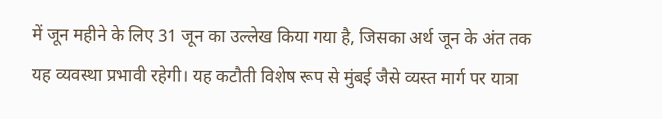में जून महीने के लिए 31 जून का उल्लेख किया गया है, जिसका अर्थ जून के अंत तक यह व्यवस्था प्रभावी रहेगी। यह कटौती विशेष रूप से मुंबई जैसे व्यस्त मार्ग पर यात्रा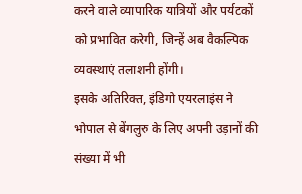करने वाले व्यापारिक यात्रियों और पर्यटकों को प्रभावित करेगी, जिन्हें अब वैकल्पिक व्यवस्थाएं तलाशनी होंगी।
इसके अतिरिक्त, इंडिगो एयरलाइंस ने भोपाल से बेंगलुरु के लिए अपनी उड़ानों की संख्या में भी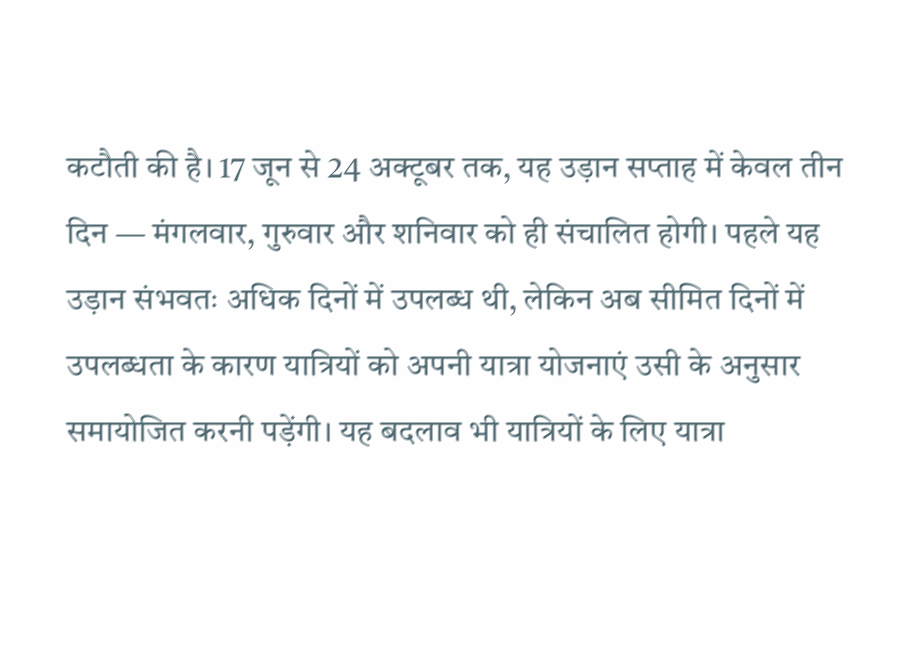कटौती की है। 17 जून से 24 अक्टूबर तक, यह उड़ान सप्ताह में केवल तीन दिन — मंगलवार, गुरुवार और शनिवार को ही संचालित होगी। पहले यह उड़ान संभवतः अधिक दिनों में उपलब्ध थी, लेकिन अब सीमित दिनों में उपलब्धता के कारण यात्रियों को अपनी यात्रा योजनाएं उसी के अनुसार समायोजित करनी पड़ेंगी। यह बदलाव भी यात्रियों के लिए यात्रा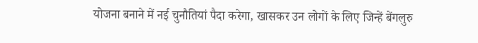योजना बनाने में नई चुनौतियां पैदा करेगा, खासकर उन लोगों के लिए जिन्हें बेंगलुरु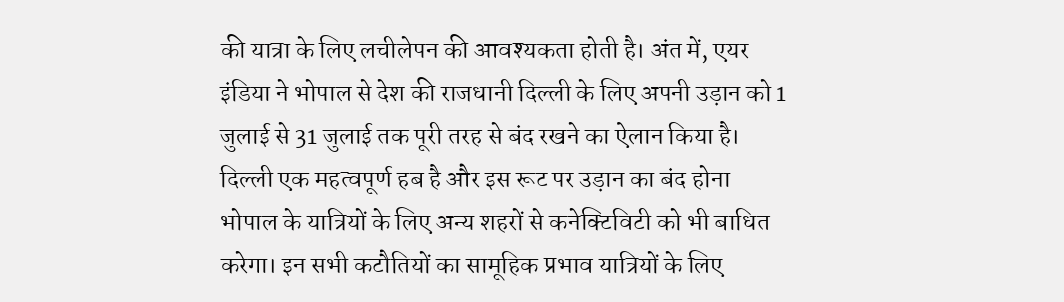की यात्रा के लिए लचीलेपन की आवश्यकता होती है। अंत में, एयर इंडिया ने भोपाल से देश की राजधानी दिल्ली के लिए अपनी उड़ान को 1 जुलाई से 31 जुलाई तक पूरी तरह से बंद रखने का ऐलान किया है। दिल्ली एक महत्वपूर्ण हब है और इस रूट पर उड़ान का बंद होना भोपाल के यात्रियों के लिए अन्य शहरों से कनेक्टिविटी को भी बाधित करेगा। इन सभी कटौतियों का सामूहिक प्रभाव यात्रियों के लिए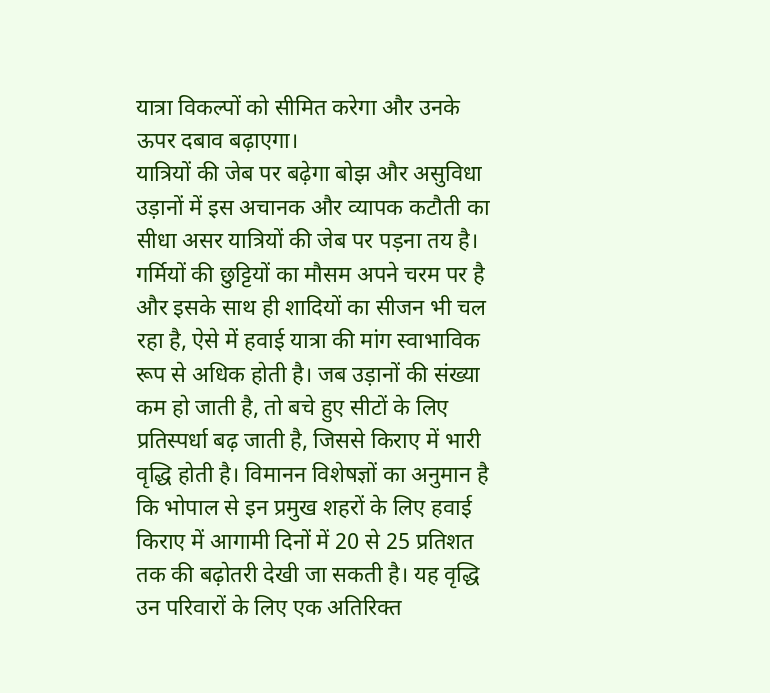यात्रा विकल्पों को सीमित करेगा और उनके ऊपर दबाव बढ़ाएगा।
यात्रियों की जेब पर बढ़ेगा बोझ और असुविधा
उड़ानों में इस अचानक और व्यापक कटौती का सीधा असर यात्रियों की जेब पर पड़ना तय है। गर्मियों की छुट्टियों का मौसम अपने चरम पर है और इसके साथ ही शादियों का सीजन भी चल रहा है, ऐसे में हवाई यात्रा की मांग स्वाभाविक रूप से अधिक होती है। जब उड़ानों की संख्या कम हो जाती है, तो बचे हुए सीटों के लिए प्रतिस्पर्धा बढ़ जाती है, जिससे किराए में भारी वृद्धि होती है। विमानन विशेषज्ञों का अनुमान है कि भोपाल से इन प्रमुख शहरों के लिए हवाई किराए में आगामी दिनों में 20 से 25 प्रतिशत तक की बढ़ोतरी देखी जा सकती है। यह वृद्धि उन परिवारों के लिए एक अतिरिक्त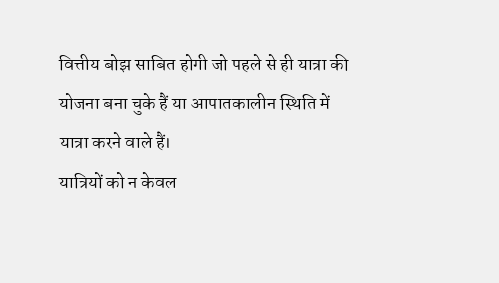वित्तीय बोझ साबित होगी जो पहले से ही यात्रा की योजना बना चुके हैं या आपातकालीन स्थिति में यात्रा करने वाले हैं।
यात्रियों को न केवल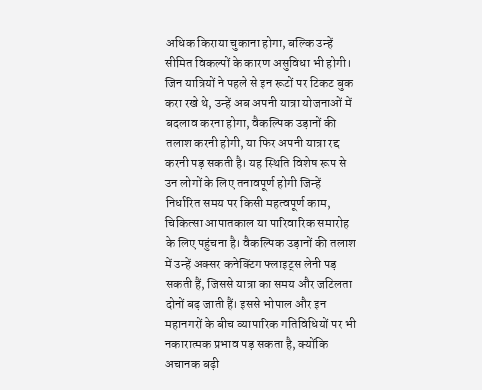अधिक किराया चुकाना होगा, बल्कि उन्हें सीमित विकल्पों के कारण असुविधा भी होगी। जिन यात्रियों ने पहले से इन रूटों पर टिकट बुक करा रखे थे, उन्हें अब अपनी यात्रा योजनाओं में बदलाव करना होगा, वैकल्पिक उड़ानों की तलाश करनी होगी, या फिर अपनी यात्रा रद्द करनी पड़ सकती है। यह स्थिति विशेष रूप से उन लोगों के लिए तनावपूर्ण होगी जिन्हें निर्धारित समय पर किसी महत्वपूर्ण काम, चिकित्सा आपातकाल या पारिवारिक समारोह के लिए पहुंचना है। वैकल्पिक उड़ानों की तलाश में उन्हें अक्सर कनेक्टिंग फ्लाइट्स लेनी पड़ सकती हैं, जिससे यात्रा का समय और जटिलता दोनों बढ़ जाती हैं। इससे भोपाल और इन महानगरों के बीच व्यापारिक गतिविधियों पर भी नकारात्मक प्रभाव पड़ सकता है, क्योंकि अचानक बढ़ी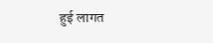हुई लागत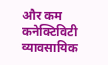और कम कनेक्टिविटी व्यावसायिक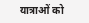यात्राओं को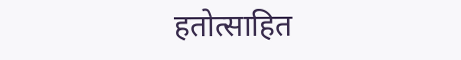हतोत्साहित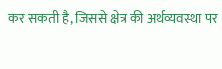कर सकती है, जिससे क्षेत्र की अर्थव्यवस्था पर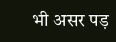भी असर पड़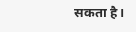सकता है।